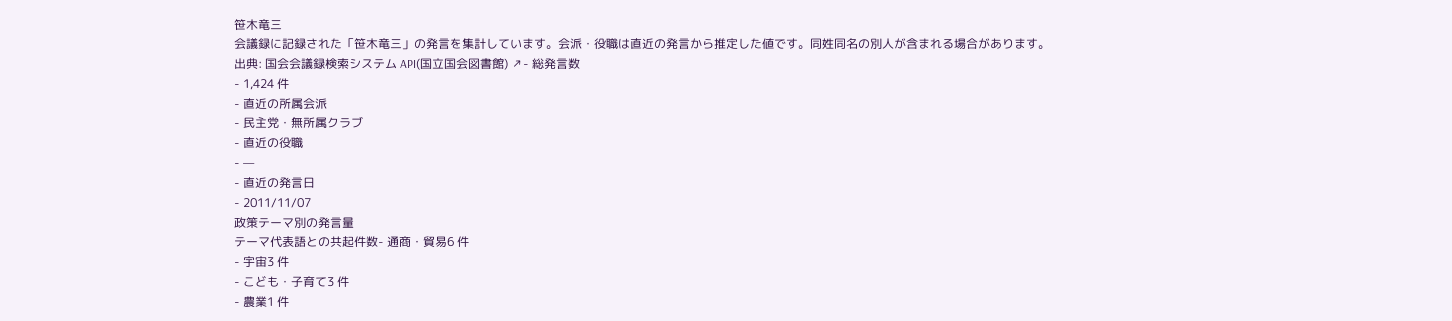笹木竜三
会議録に記録された「笹木竜三」の発言を集計しています。会派・役職は直近の発言から推定した値です。同姓同名の別人が含まれる場合があります。
出典: 国会会議録検索システム API(国立国会図書館) ↗- 総発言数
- 1,424 件
- 直近の所属会派
- 民主党・無所属クラブ
- 直近の役職
- —
- 直近の発言日
- 2011/11/07
政策テーマ別の発言量
テーマ代表語との共起件数- 通商・貿易6 件
- 宇宙3 件
- こども・子育て3 件
- 農業1 件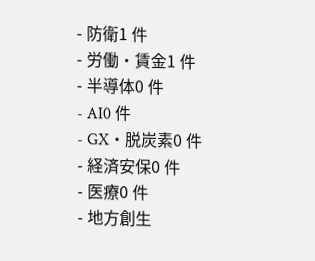- 防衛1 件
- 労働・賃金1 件
- 半導体0 件
- AI0 件
- GX・脱炭素0 件
- 経済安保0 件
- 医療0 件
- 地方創生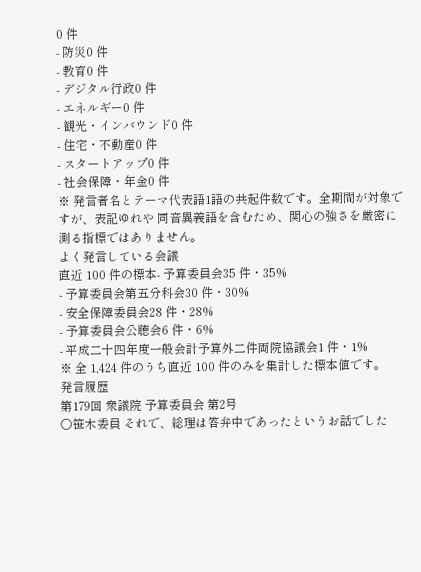0 件
- 防災0 件
- 教育0 件
- デジタル行政0 件
- エネルギー0 件
- 観光・インバウンド0 件
- 住宅・不動産0 件
- スタートアップ0 件
- 社会保障・年金0 件
※ 発言者名とテーマ代表語1語の共起件数です。全期間が対象ですが、表記ゆれや 同音異義語を含むため、関心の強さを厳密に測る指標ではありません。
よく発言している会議
直近 100 件の標本- 予算委員会35 件・35%
- 予算委員会第五分科会30 件・30%
- 安全保障委員会28 件・28%
- 予算委員会公聴会6 件・6%
- 平成二十四年度一般会計予算外二件両院協議会1 件・1%
※ 全 1,424 件のうち直近 100 件のみを集計した標本値です。
発言履歴
第179回 衆議院 予算委員会 第2号
○笹木委員 それで、総理は答弁中であったというお話でした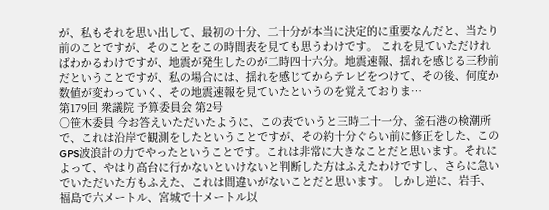が、私もそれを思い出して、最初の十分、二十分が本当に決定的に重要なんだと、当たり前のことですが、そのことをこの時間表を見ても思うわけです。 これを見ていただければわかるわけですが、地震が発生したのが二時四十六分。地震速報、揺れを感じる三秒前だということですが、私の場合には、揺れを感じてからテレビをつけて、その後、何度か数値が変わっていく、その地震速報を見ていたというのを覚えておりま…
第179回 衆議院 予算委員会 第2号
○笹木委員 今お答えいただいたように、この表でいうと三時二十一分、釜石港の検潮所で、これは沿岸で観測をしたということですが、その約十分ぐらい前に修正をした、このGPS波浪計の力でやったということです。これは非常に大きなことだと思います。それによって、やはり高台に行かないといけないと判断した方はふえたわけですし、さらに急いでいただいた方もふえた、これは間違いがないことだと思います。 しかし逆に、岩手、福島で六メートル、宮城で十メートル以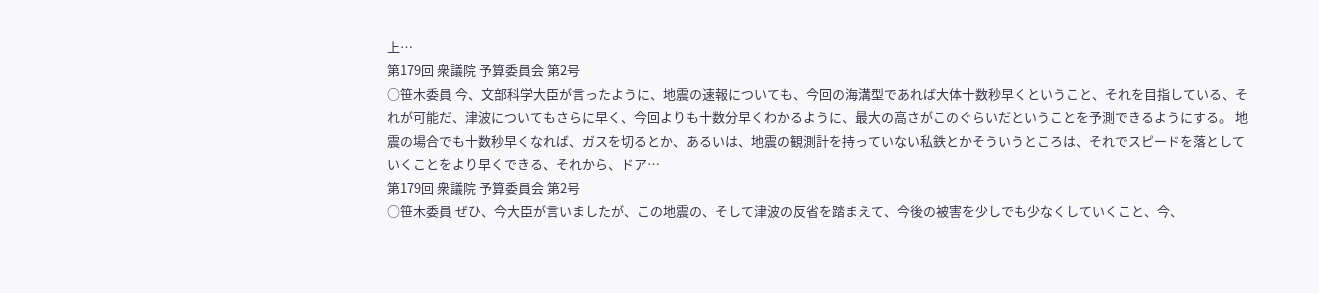上…
第179回 衆議院 予算委員会 第2号
○笹木委員 今、文部科学大臣が言ったように、地震の速報についても、今回の海溝型であれば大体十数秒早くということ、それを目指している、それが可能だ、津波についてもさらに早く、今回よりも十数分早くわかるように、最大の高さがこのぐらいだということを予測できるようにする。 地震の場合でも十数秒早くなれば、ガスを切るとか、あるいは、地震の観測計を持っていない私鉄とかそういうところは、それでスピードを落としていくことをより早くできる、それから、ドア…
第179回 衆議院 予算委員会 第2号
○笹木委員 ぜひ、今大臣が言いましたが、この地震の、そして津波の反省を踏まえて、今後の被害を少しでも少なくしていくこと、今、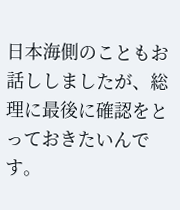日本海側のこともお話ししましたが、総理に最後に確認をとっておきたいんです。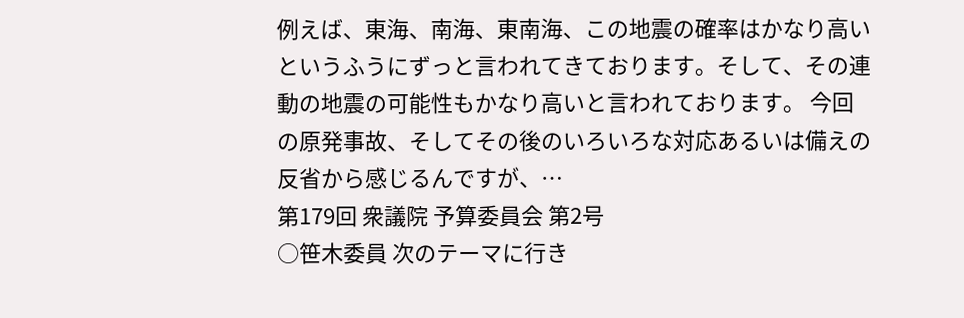例えば、東海、南海、東南海、この地震の確率はかなり高いというふうにずっと言われてきております。そして、その連動の地震の可能性もかなり高いと言われております。 今回の原発事故、そしてその後のいろいろな対応あるいは備えの反省から感じるんですが、…
第179回 衆議院 予算委員会 第2号
○笹木委員 次のテーマに行き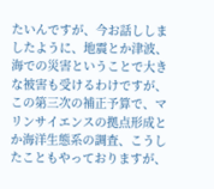たいんですが、今お話ししましたように、地震とか津波、海での災害ということで大きな被害も受けるわけですが、この第三次の補正予算で、マリンサイエンスの拠点形成とか海洋生態系の調査、こうしたこともやっておりますが、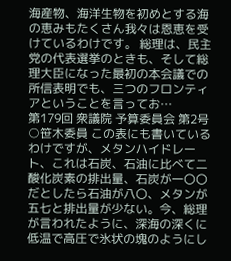海産物、海洋生物を初めとする海の恵みもたくさん我々は恩恵を受けているわけです。 総理は、民主党の代表選挙のときも、そして総理大臣になった最初の本会議での所信表明でも、三つのフロンティアということを言ってお…
第179回 衆議院 予算委員会 第2号
○笹木委員 この表にも書いているわけですが、メタンハイドレート、これは石炭、石油に比べて二酸化炭素の排出量、石炭が一〇〇だとしたら石油が八〇、メタンが五七と排出量が少ない。今、総理が言われたように、深海の深くに低温で高圧で氷状の塊のようにし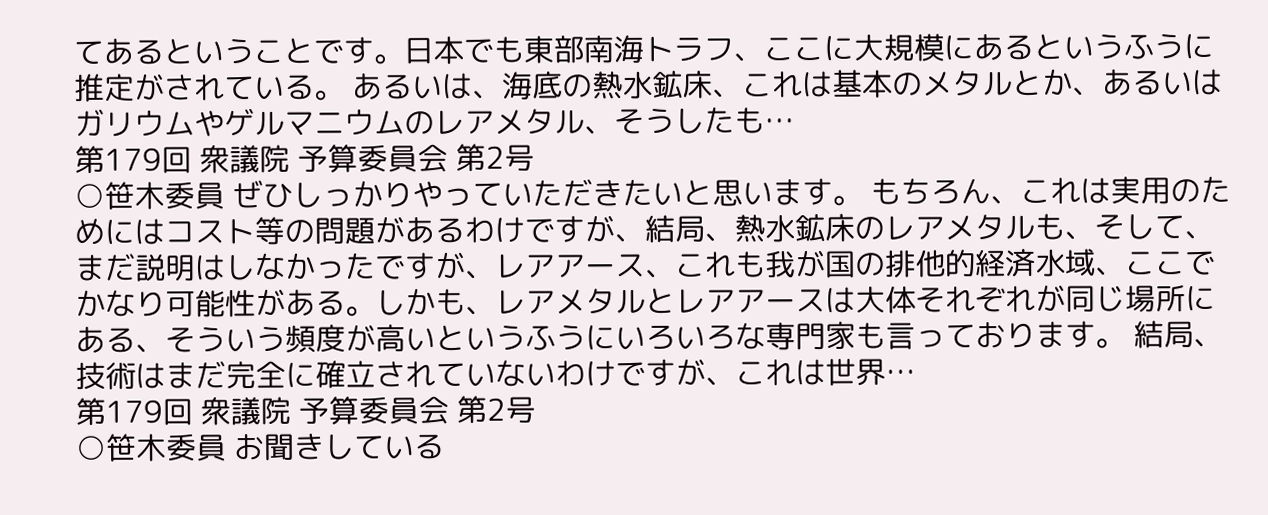てあるということです。日本でも東部南海トラフ、ここに大規模にあるというふうに推定がされている。 あるいは、海底の熱水鉱床、これは基本のメタルとか、あるいはガリウムやゲルマニウムのレアメタル、そうしたも…
第179回 衆議院 予算委員会 第2号
○笹木委員 ぜひしっかりやっていただきたいと思います。 もちろん、これは実用のためにはコスト等の問題があるわけですが、結局、熱水鉱床のレアメタルも、そして、まだ説明はしなかったですが、レアアース、これも我が国の排他的経済水域、ここでかなり可能性がある。しかも、レアメタルとレアアースは大体それぞれが同じ場所にある、そういう頻度が高いというふうにいろいろな専門家も言っております。 結局、技術はまだ完全に確立されていないわけですが、これは世界…
第179回 衆議院 予算委員会 第2号
○笹木委員 お聞きしている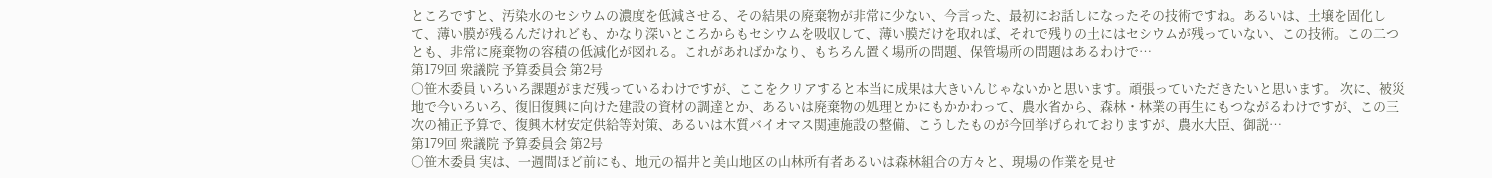ところですと、汚染水のセシウムの濃度を低減させる、その結果の廃棄物が非常に少ない、今言った、最初にお話しになったその技術ですね。あるいは、土壌を固化して、薄い膜が残るんだけれども、かなり深いところからもセシウムを吸収して、薄い膜だけを取れば、それで残りの土にはセシウムが残っていない、この技術。この二つとも、非常に廃棄物の容積の低減化が図れる。これがあればかなり、もちろん置く場所の問題、保管場所の問題はあるわけで…
第179回 衆議院 予算委員会 第2号
○笹木委員 いろいろ課題がまだ残っているわけですが、ここをクリアすると本当に成果は大きいんじゃないかと思います。頑張っていただきたいと思います。 次に、被災地で今いろいろ、復旧復興に向けた建設の資材の調達とか、あるいは廃棄物の処理とかにもかかわって、農水省から、森林・林業の再生にもつながるわけですが、この三次の補正予算で、復興木材安定供給等対策、あるいは木質バイオマス関連施設の整備、こうしたものが今回挙げられておりますが、農水大臣、御説…
第179回 衆議院 予算委員会 第2号
○笹木委員 実は、一週間ほど前にも、地元の福井と美山地区の山林所有者あるいは森林組合の方々と、現場の作業を見せ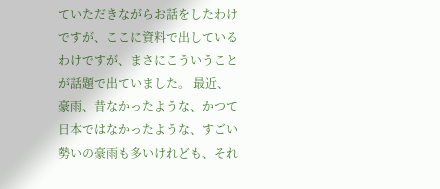ていただきながらお話をしたわけですが、ここに資料で出しているわけですが、まさにこういうことが話題で出ていました。 最近、豪雨、昔なかったような、かつて日本ではなかったような、すごい勢いの豪雨も多いけれども、それ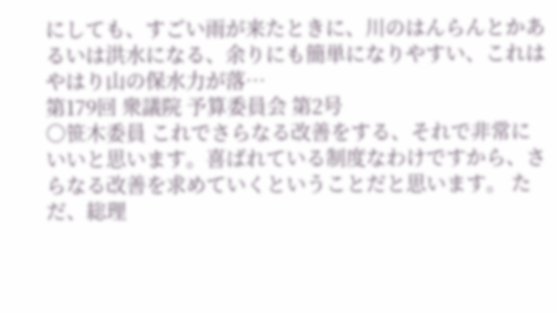にしても、すごい雨が来たときに、川のはんらんとかあるいは洪水になる、余りにも簡単になりやすい、これはやはり山の保水力が落…
第179回 衆議院 予算委員会 第2号
○笹木委員 これでさらなる改善をする、それで非常にいいと思います。喜ばれている制度なわけですから、さらなる改善を求めていくということだと思います。 ただ、総理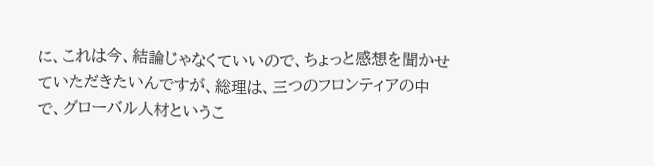に、これは今、結論じゃなくていいので、ちょっと感想を聞かせていただきたいんですが、総理は、三つのフロンティアの中で、グローバル人材というこ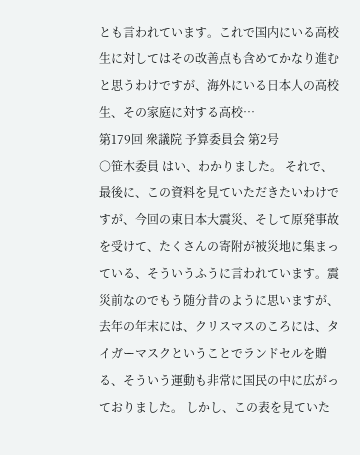とも言われています。これで国内にいる高校生に対してはその改善点も含めてかなり進むと思うわけですが、海外にいる日本人の高校生、その家庭に対する高校…
第179回 衆議院 予算委員会 第2号
○笹木委員 はい、わかりました。 それで、最後に、この資料を見ていただきたいわけですが、今回の東日本大震災、そして原発事故を受けて、たくさんの寄附が被災地に集まっている、そういうふうに言われています。震災前なのでもう随分昔のように思いますが、去年の年末には、クリスマスのころには、タイガーマスクということでランドセルを贈る、そういう運動も非常に国民の中に広がっておりました。 しかし、この表を見ていた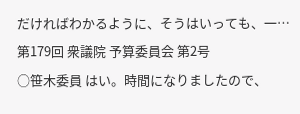だければわかるように、そうはいっても、一…
第179回 衆議院 予算委員会 第2号
○笹木委員 はい。時間になりましたので、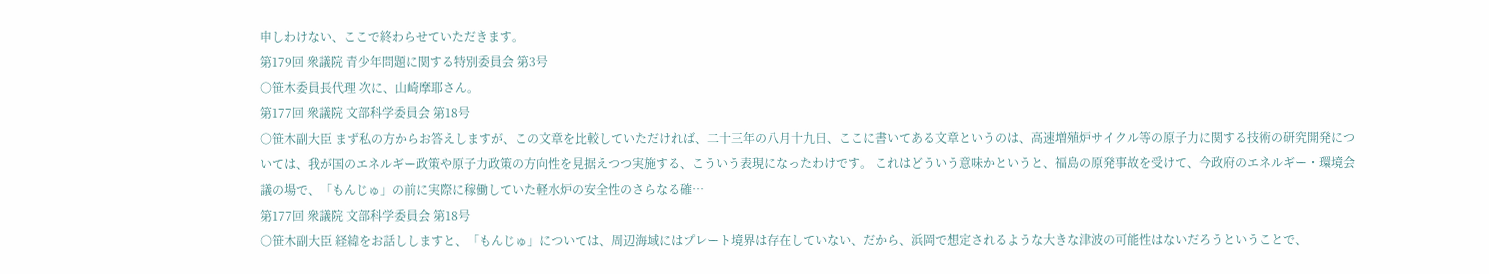申しわけない、ここで終わらせていただきます。
第179回 衆議院 青少年問題に関する特別委員会 第3号
○笹木委員長代理 次に、山崎摩耶さん。
第177回 衆議院 文部科学委員会 第18号
○笹木副大臣 まず私の方からお答えしますが、この文章を比較していただければ、二十三年の八月十九日、ここに書いてある文章というのは、高速増殖炉サイクル等の原子力に関する技術の研究開発については、我が国のエネルギー政策や原子力政策の方向性を見据えつつ実施する、こういう表現になったわけです。 これはどういう意味かというと、福島の原発事故を受けて、今政府のエネルギー・環境会議の場で、「もんじゅ」の前に実際に稼働していた軽水炉の安全性のさらなる確…
第177回 衆議院 文部科学委員会 第18号
○笹木副大臣 経緯をお話ししますと、「もんじゅ」については、周辺海域にはプレート境界は存在していない、だから、浜岡で想定されるような大きな津波の可能性はないだろうということで、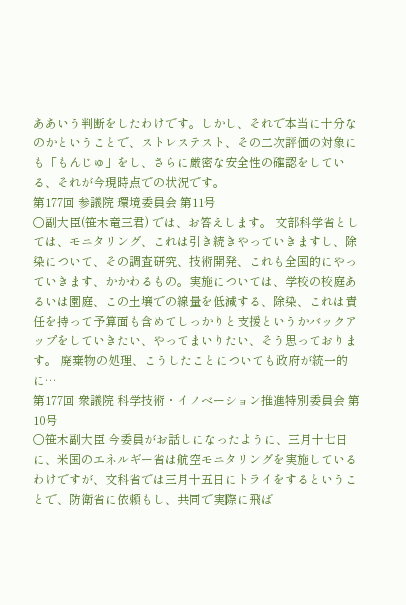ああいう判断をしたわけです。しかし、それで本当に十分なのかということで、ストレステスト、その二次評価の対象にも「もんじゅ」をし、さらに厳密な安全性の確認をしている、それが今現時点での状況です。
第177回 参議院 環境委員会 第11号
○副大臣(笹木竜三君) では、お答えします。 文部科学省としては、モニタリング、これは引き続きやっていきますし、除染について、その調査研究、技術開発、これも全国的にやっていきます、かかわるもの。実施については、学校の校庭あるいは園庭、この土壌での線量を低減する、除染、これは責任を持って予算面も含めてしっかりと支援というかバックアップをしていきたい、やってまいりたい、そう思っております。 廃棄物の処理、こうしたことについても政府が統一的に…
第177回 衆議院 科学技術・イノベーション推進特別委員会 第10号
○笹木副大臣 今委員がお話しになったように、三月十七日に、米国のエネルギー省は航空モニタリングを実施しているわけですが、文科省では三月十五日にトライをするということで、防衛省に依頼もし、共同で実際に飛ば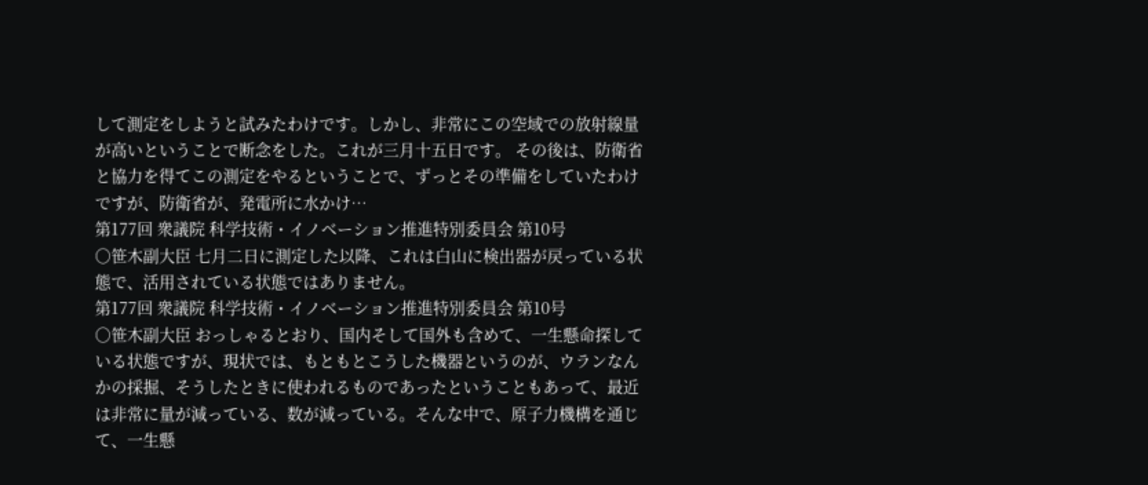して測定をしようと試みたわけです。しかし、非常にこの空域での放射線量が高いということで断念をした。これが三月十五日です。 その後は、防衛省と協力を得てこの測定をやるということで、ずっとその準備をしていたわけですが、防衛省が、発電所に水かけ…
第177回 衆議院 科学技術・イノベーション推進特別委員会 第10号
○笹木副大臣 七月二日に測定した以降、これは白山に検出器が戻っている状態で、活用されている状態ではありません。
第177回 衆議院 科学技術・イノベーション推進特別委員会 第10号
○笹木副大臣 おっしゃるとおり、国内そして国外も含めて、一生懸命探している状態ですが、現状では、もともとこうした機器というのが、ウランなんかの採掘、そうしたときに使われるものであったということもあって、最近は非常に量が減っている、数が減っている。そんな中で、原子力機構を通じて、一生懸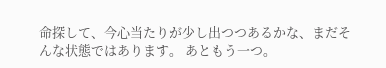命探して、今心当たりが少し出つつあるかな、まだそんな状態ではあります。 あともう一つ。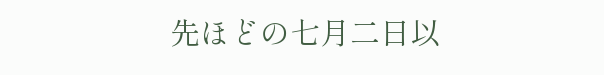先ほどの七月二日以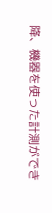降、機器を使った計測ができ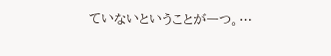ていないということが一つ。…